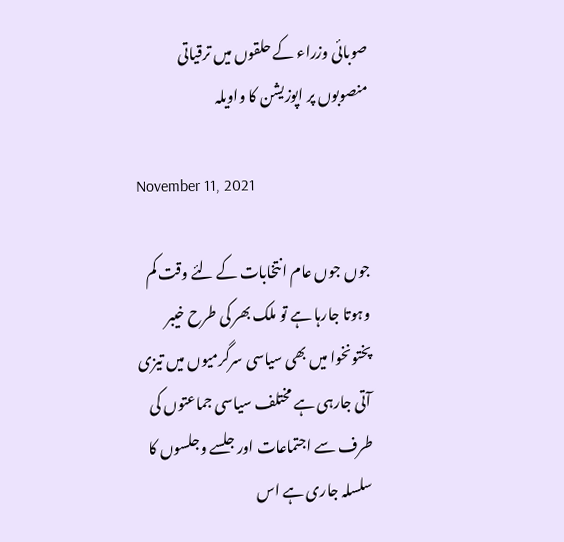صوبائی وزراء کے حلقوں میں ترقیاتی منصوبوں پر اپوزیشن کا واویلہ

November 11, 2021

جوں جوں عام انتخابات کے لئے وقت کم وہوتا جارہا ہے تو ملک بھر کی طرح خیبر پختونخوا میں بھی سیاسی سرگرمیوں میں تیزی آتی جارہی ہے مختلف سیاسی جماعتوں کی طرف سے اجتماعات اور جلسے وجلسوں کا سلسلہ جاری ہے اس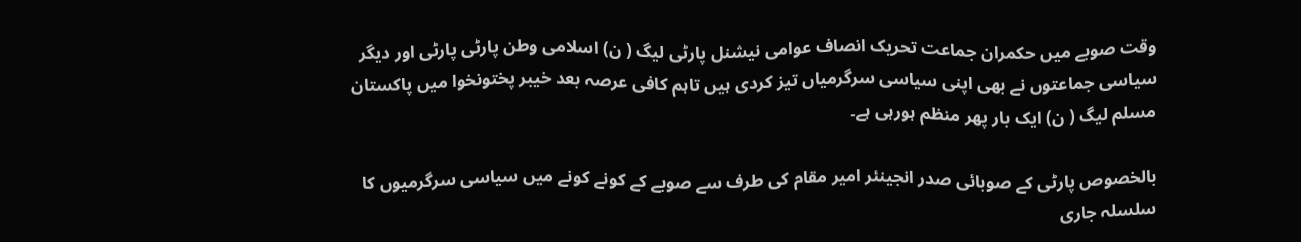وقت صوبے میں حکمران جماعت تحریک انصاف عوامی نیشنل پارٹی لیگ ( ن) اسلامی وطن پارٹی پارٹی اور دیگر سیاسی جماعتوں نے بھی اپنی سیاسی سرگرمیاں تیز کردی ہیں تاہم کافی عرصہ بعد خیبر پختونخوا میں پاکستان مسلم لیگ ( ن) ایک بار پھر منظم ہورہی ہے۔

بالخصوص پارٹی کے صوبائی صدر انجینئر امیر مقام کی طرف سے صوبے کے کونے کونے میں سیاسی سرگرمیوں کا سلسلہ جاری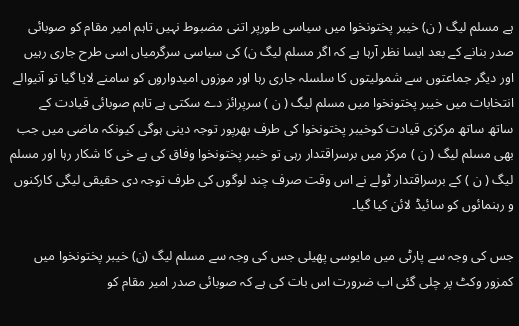ہے مسلم لیگ ( ن) خیبر پختونخوا میں سیاسی طورپر اتنی مضبوط نہیں تاہم امیر مقام کو صوبائی صدر بنانے کے بعد ایسا نظر آرہا ہے کہ اگر مسلم لیگ ن) کی سیاسی سرگرمیاں اسی طرح جاری رہیں اور دیگر جماعتوں سے شمولیتوں کا سلسلہ جاری رہا اور موزوں امیدواروں کو سامنے لایا گیا تو آنیوالے انتخابات میں خیبر پختونخوا میں مسلم لیگ ( ن ) سرپرائز دے سکتی ہے تاہم صوبائی قیادت کے ساتھ ساتھ مرکزی قیادت کوخیبر پختونخوا کی طرف بھرپور توجہ دینی ہوگی کیونکہ ماضی میں جب بھی مسلم لیگ ( ن ) مرکز میں برسراقتدار رہی تو خیبر پختونخوا وفاق کی بے خی کا شکار رہا اور مسلم لیگ ( ن ) کے برسراقتدار ٹولے نے اس وقت صرف چند لوگوں کی طرف توجہ دی حقیقی لیگی کارکنوں و رہنمائوں کو سائیڈ لائن کیا گیا۔

جس کی وجہ سے پارٹی میں مایوسی پھیلی جس کی وجہ سے مسلم لیگ (ن) خیبر پختونخوا میں کمزور وکٹ پر چلی گئی اب ضرورت اس بات کی ہے کہ صوبائی صدر امیر مقام کو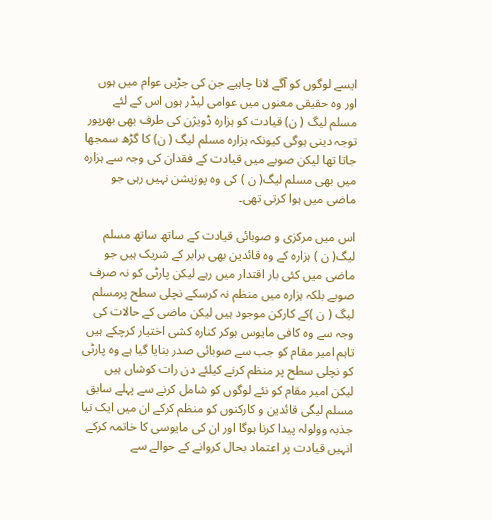ایسے لوگوں کو آگے لانا چاہیے جن کی جڑیں عوام میں ہوں اور وہ حقیقی معنوں میں عوامی لیڈر ہوں اس کے لئے مسلم لیگ ( ن) قیادت کو ہزارہ ڈویژن کی طرف بھی بھرپور توجہ دینی ہوگی کیونکہ ہزارہ مسلم لیگ ( ن) کا گڑھ سمجھا جاتا تھا لیکن صوبے میں قیادت کے فقدان کی وجہ سے ہزارہ میں بھی مسلم لیگ( ن ) کی وہ پوزیشن نہیں رہی جو ماضی میں ہوا کرتی تھی۔

اس میں مرکزی و صوبائی قیادت کے ساتھ ساتھ مسلم لیگ( ن ) ہزارہ کے وہ قائدین بھی برابر کے شریک ہیں جو ماضی میں کئی بار اقتدار میں رہے لیکن پارٹی کو نہ صرف صوبے بلکہ ہزارہ میں منظم نہ کرسکے نچلی سطح پرمسلم لیگ ( ن )کے کارکن موجود ہیں لیکن ماضی کے حالات کی وجہ سے وہ کافی مایوس ہوکر کنارہ کشی اختیار کرچکے ہیں تاہم امیر مقام کو جب سے صوبائی صدر بنایا گیا ہے وہ پارٹی کو نچلی سطح پر منظم کرنے کیلئے دن رات کوشاں ہیں لیکن امیر مقام کو نئے لوگوں کو شامل کرنے سے پہلے سابق مسلم لیگی قائدین و کارکنوں کو منظم کرکے ان میں ایک نیا جذبہ وولولہ پیدا کرنا ہوگا اور ان کی مایوسی کا خاتمہ کرکے انہیں قیادت پر اعتماد بحال کروانے کے حوالے سے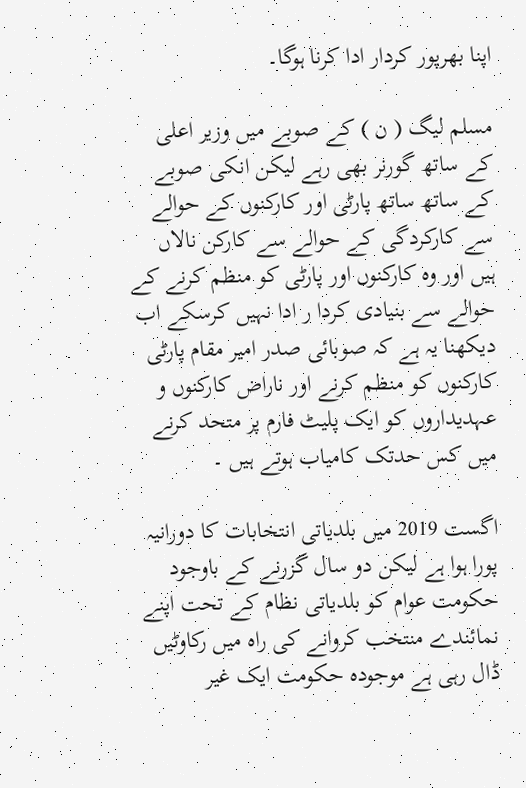اپنا بھرپور کردار ادا کرنا ہوگا۔

مسلم لیگ ( ن ) کے صوبے میں وزیر اعلی کے ساتھ گورنر بھی رہے لیکن انکی صوبے کے ساتھ ساتھ پارٹی اور کارکنوں کے حوالے سے کارکردگی کے حوالے سے کارکن نالاں ہیں اور وہ کارکنوں اور پارٹی کو منظم کرنے کے حوالے سے بنیادی کردا ر ادا نہیں کرسکے اب دیکھنا یہ ہے کہ صوبائی صدر امیر مقام پارٹی کارکنوں کو منظم کرنے اور ناراض کارکنوں و عہدیداروں کو ایک پلیٹ فارم پر متحد کرنے میں کس حدتک کامیاب ہوتے ہیں ۔

اگست 2019 میں بلدیاتی انتخابات کا دورانیہ پورا ہوا ہے لیکن دو سال گزرنے کے باوجود حکومت عوام کو بلدیاتی نظام کے تحت اپنے نمائندے منتخب کروانے کی راہ میں رکاوٹیں ڈال رہی ہے موجودہ حکومت ایک غیر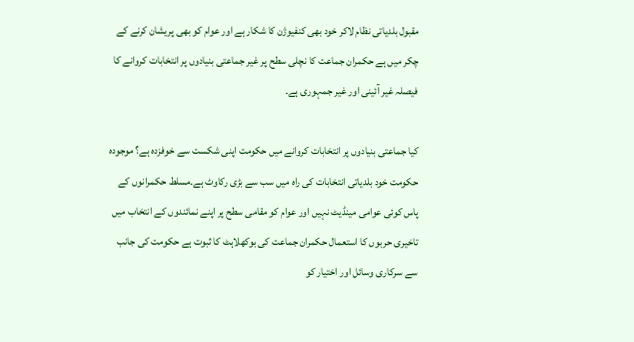مقبول بلدیاتی نظام لاکر خود بھی کنفیوژن کا شکار ہے اور عوام کو بھی پریشان کرنے کے چکر میں ہے حکمران جماعت کا نچلی سطح پر غیر جماعتی بنیادوں پر انتخابات کروانے کا فیصلہ غیر آئینی اور غیر جمہوری ہے۔

کیا جماعتی بنیادوں پر انتخابات کروانے میں حکومت اپنی شکست سے خوفزدہ ہے؟ موجودہ حکومت خود بلدیاتی انتخابات کی راہ میں سب سے بڑی رکاوٹ ہے۔مسلط حکمرانوں کے پاس کوئی عوامی مینڈیٹ نہیں اور عوام کو مقامی سطح پر اپنے نمائندوں کے انتخاب میں تاخیری حربوں کا استعمال حکمران جماعت کی بوکھلاہٹ کا ثبوت ہے حکومت کی جانب سے سرکاری وسائل اور اختیار کو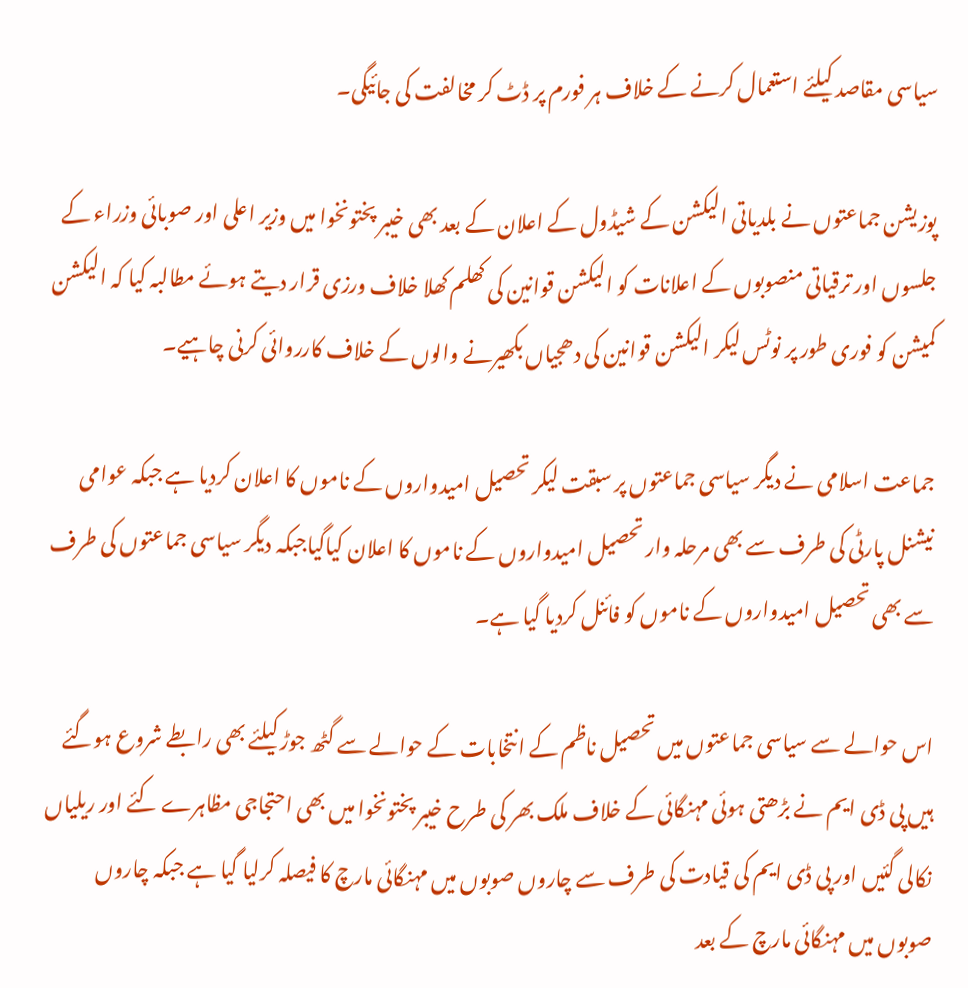سیاسی مقاصد کیلئے استعمال کرنے کے خلاف ہر فورم پر ڈٹ کر مخالفت کی جائیگی۔

پوزیشن جماعتوں نے بلدیاتی الیکشن کے شیڈول کے اعلان کے بعد بھی خیبر پختونخوا میں وزیر اعلی اور صوبائی وزراء کے جلسوں اور ترقیاتی منصوبوں کے اعلانات کو الیکشن قوانین کی کھلم کھلا خلاف ورزی قرار دیتے ہوئے مطالبہ کیا کہ الیکشن کمیشن کو فوری طور پر نوٹس لیکر الیکشن قوانین کی دھجیاں بکھیرنے والوں کے خلاف کارروائی کرنی چاہیے۔

جماعت اسلامی نے دیگر سیاسی جماعتوں پر سبقت لیکر تحصیل امیدواروں کے ناموں کا اعلان کردیا ہے جبکہ عوامی نیشنل پارٹی کی طرف سے بھی مرحلہ وار تحصیل امیدواروں کے ناموں کا اعلان کیاگیاجبکہ دیگر سیاسی جماعتوں کی طرف سے بھی تحصیل امیدواروں کے ناموں کو فائنل کردیا گیا ہے۔

اس حوالے سے سیاسی جماعتوں میں تحصیل ناظم کے انتخابات کے حوالے سے گٹھ جوڑ کیلئے بھی رابطے شروع ہوگئے ہیں پی ڈی ایم نے بڑھتی ہوئی مہنگائی کے خلاف ملک بھر کی طرح خیبر پختونخوا میں بھی احتجاجی مظاہرے کئے اور ریلیاں نکالی گئیں اور پی ڈی ایم کی قیادت کی طرف سے چاروں صوبوں میں مہنگائی مارچ کا فیصلہ کرلیا گیا ہے جبکہ چاروں صوبوں میں مہنگائی مارچ کے بعد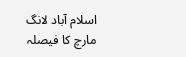اسلام آباد لانگ مارچ کا فیصلہ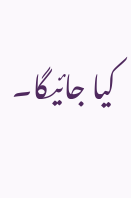کیا جائیگا۔